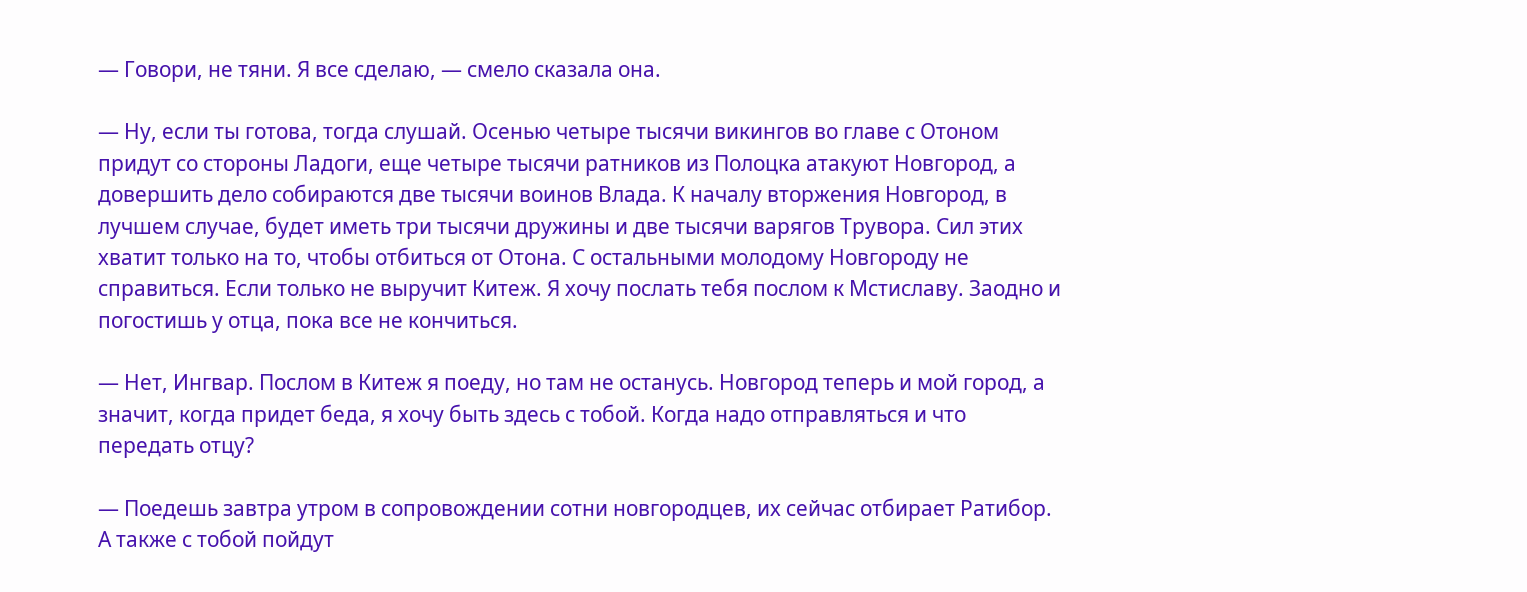— Говори, не тяни. Я все сделаю, — смело сказала она.

— Ну, если ты готова, тогда слушай. Осенью четыре тысячи викингов во главе с Отоном придут со стороны Ладоги, еще четыре тысячи ратников из Полоцка атакуют Новгород, а довершить дело собираются две тысячи воинов Влада. К началу вторжения Новгород, в лучшем случае, будет иметь три тысячи дружины и две тысячи варягов Трувора. Сил этих хватит только на то, чтобы отбиться от Отона. С остальными молодому Новгороду не справиться. Если только не выручит Китеж. Я хочу послать тебя послом к Мстиславу. Заодно и погостишь у отца, пока все не кончиться.

— Нет, Ингвар. Послом в Китеж я поеду, но там не останусь. Новгород теперь и мой город, а значит, когда придет беда, я хочу быть здесь с тобой. Когда надо отправляться и что передать отцу?

— Поедешь завтра утром в сопровождении сотни новгородцев, их сейчас отбирает Ратибор. А также с тобой пойдут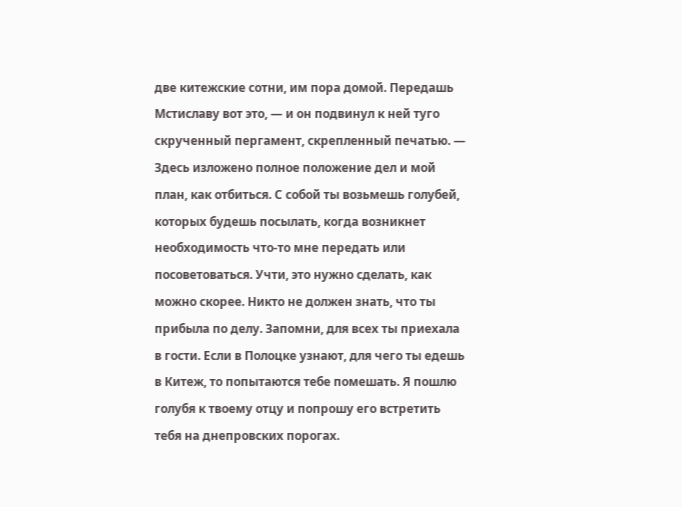две китежские сотни, им пора домой. Передашь Мстиславу вот это, — и он подвинул к ней туго скрученный пергамент, скрепленный печатью. — Здесь изложено полное положение дел и мой план, как отбиться. С собой ты возьмешь голубей, которых будешь посылать, когда возникнет необходимость что-то мне передать или посоветоваться. Учти, это нужно сделать, как можно скорее. Никто не должен знать, что ты прибыла по делу. Запомни, для всех ты приехала в гости. Если в Полоцке узнают, для чего ты едешь в Китеж, то попытаются тебе помешать. Я пошлю голубя к твоему отцу и попрошу его встретить тебя на днепровских порогах.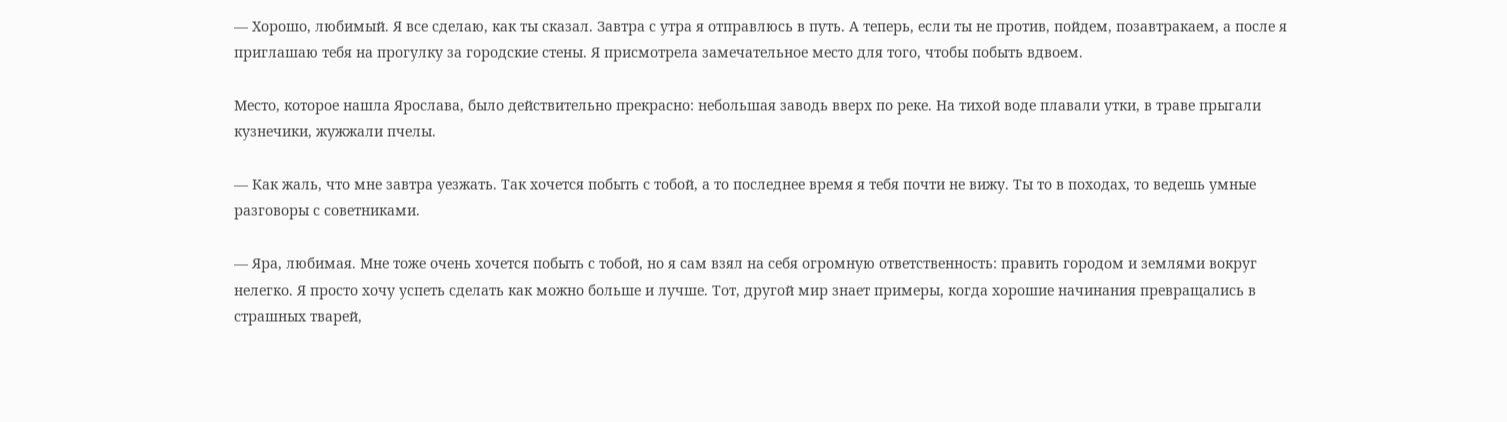— Хорошо, любимый. Я все сделаю, как ты сказал. Завтра с утра я отправлюсь в путь. А теперь, если ты не против, пойдем, позавтракаем, а после я приглашаю тебя на прогулку за городские стены. Я присмотрела замечательное место для того, чтобы побыть вдвоем.

Место, которое нашла Ярослава, было действительно прекрасно: небольшая заводь вверх по реке. На тихой воде плавали утки, в траве прыгали кузнечики, жужжали пчелы.

— Как жаль, что мне завтра уезжать. Так хочется побыть с тобой, а то последнее время я тебя почти не вижу. Ты то в походах, то ведешь умные разговоры с советниками.

— Яра, любимая. Мне тоже очень хочется побыть с тобой, но я сам взял на себя огромную ответственность: править городом и землями вокруг нелегко. Я просто хочу успеть сделать как можно больше и лучше. Тот, другой мир знает примеры, когда хорошие начинания превращались в страшных тварей,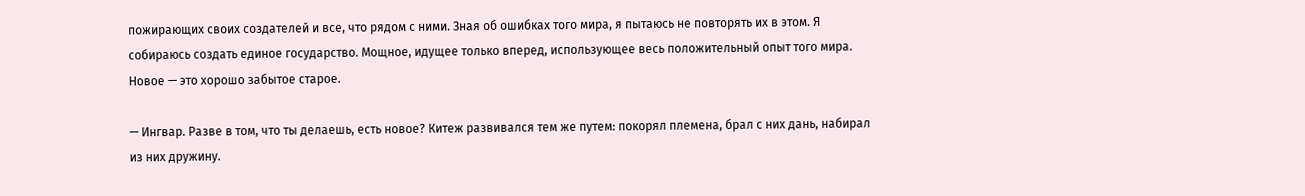пожирающих своих создателей и все, что рядом с ними. Зная об ошибках того мира, я пытаюсь не повторять их в этом. Я собираюсь создать единое государство. Мощное, идущее только вперед, использующее весь положительный опыт того мира. Новое — это хорошо забытое старое.

— Ингвар. Разве в том, что ты делаешь, есть новое? Китеж развивался тем же путем: покорял племена, брал с них дань, набирал из них дружину.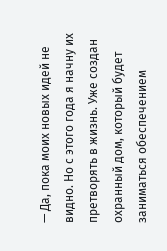— Да, пока моих новых идей не видно. Но с этого года я начну их претворять в жизнь. Уже создан охранный дом, который будет заниматься обеспечением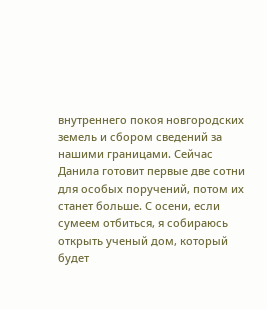внутреннего покоя новгородских земель и сбором сведений за нашими границами. Сейчас Данила готовит первые две сотни для особых поручений, потом их станет больше. С осени, если сумеем отбиться, я собираюсь открыть ученый дом, который будет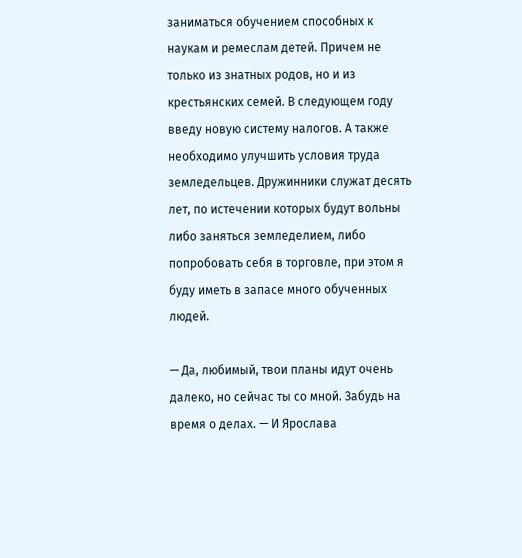заниматься обучением способных к наукам и ремеслам детей. Причем не только из знатных родов, но и из крестьянских семей. В следующем году введу новую систему налогов. А также необходимо улучшить условия труда земледельцев. Дружинники служат десять лет, по истечении которых будут вольны либо заняться земледелием, либо попробовать себя в торговле, при этом я буду иметь в запасе много обученных людей.

— Да, любимый, твои планы идут очень далеко, но сейчас ты со мной. Забудь на время о делах. — И Ярослава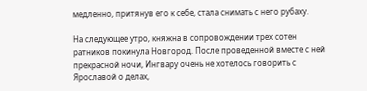медленно, притянув его к себе, стала снимать с него рубаху.

На следующее утро, княжна в сопровождении трех сотен ратников покинула Новгород. После проведенной вместе с ней прекрасной ночи, Ингвару очень не хотелось говорить с Ярославой о делах,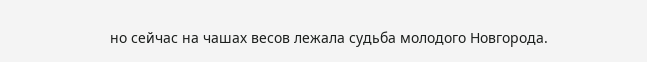но сейчас на чашах весов лежала судьба молодого Новгорода.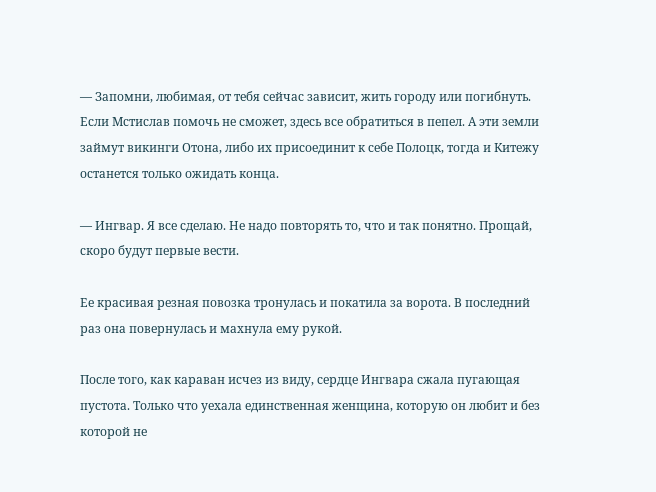— Запомни, любимая, от тебя сейчас зависит, жить городу или погибнуть. Если Мстислав помочь не сможет, здесь все обратиться в пепел. А эти земли займут викинги Отона, либо их присоединит к себе Полоцк, тогда и Китежу останется только ожидать конца.

— Ингвар. Я все сделаю. Не надо повторять то, что и так понятно. Прощай, скоро будут первые вести.

Ее красивая резная повозка тронулась и покатила за ворота. В последний раз она повернулась и махнула ему рукой.

После того, как караван исчез из виду, сердце Ингвара сжала пугающая пустота. Только что уехала единственная женщина, которую он любит и без которой не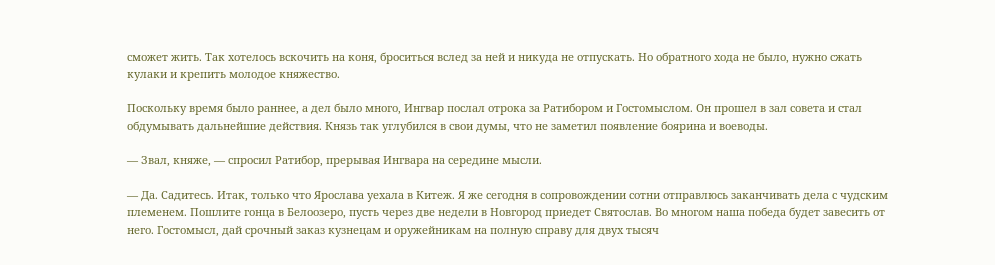сможет жить. Так хотелось вскочить на коня, броситься вслед за ней и никуда не отпускать. Но обратного хода не было, нужно сжать кулаки и крепить молодое княжество.

Поскольку время было раннее, а дел было много, Ингвар послал отрока за Ратибором и Гостомыслом. Он прошел в зал совета и стал обдумывать дальнейшие действия. Князь так углубился в свои думы, что не заметил появление боярина и воеводы.

— Звал, княже, — спросил Ратибор, прерывая Ингвара на середине мысли.

— Да. Садитесь. Итак, только что Ярослава уехала в Китеж. Я же сегодня в сопровождении сотни отправлюсь заканчивать дела с чудским племенем. Пошлите гонца в Белоозеро, пусть через две недели в Новгород приедет Святослав. Во многом наша победа будет завесить от него. Гостомысл, дай срочный заказ кузнецам и оружейникам на полную справу для двух тысяч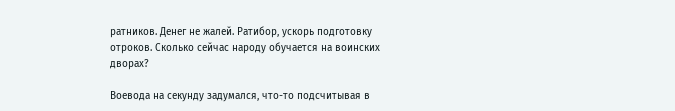ратников. Денег не жалей. Ратибор, ускорь подготовку отроков. Сколько сейчас народу обучается на воинских дворах?

Воевода на секунду задумался, что-то подсчитывая в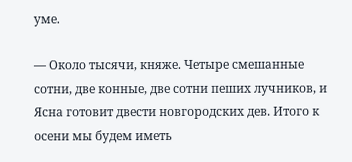уме.

— Около тысячи, княже. Четыре смешанные сотни, две конные, две сотни пеших лучников, и Ясна готовит двести новгородских дев. Итого к осени мы будем иметь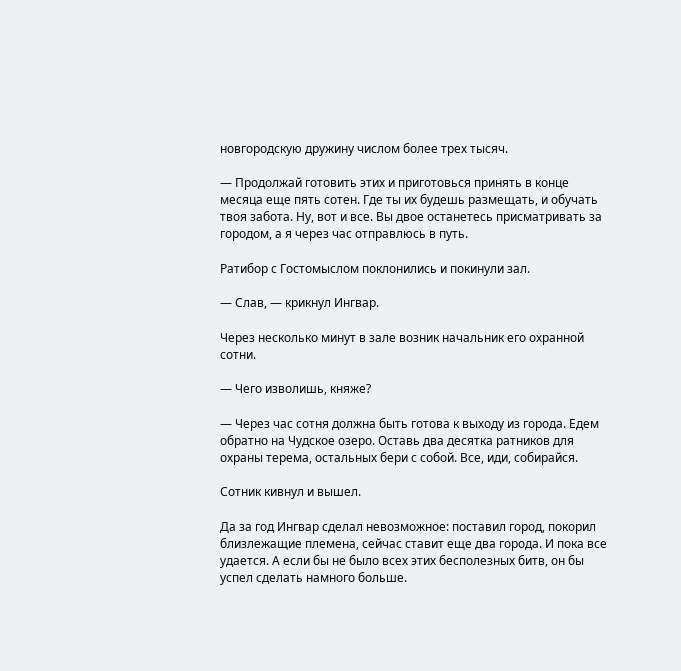новгородскую дружину числом более трех тысяч.

— Продолжай готовить этих и приготовься принять в конце месяца еще пять сотен. Где ты их будешь размещать, и обучать твоя забота. Ну, вот и все. Вы двое останетесь присматривать за городом, а я через час отправлюсь в путь.

Ратибор с Гостомыслом поклонились и покинули зал.

— Слав, — крикнул Ингвар.

Через несколько минут в зале возник начальник его охранной сотни.

— Чего изволишь, княже?

— Через час сотня должна быть готова к выходу из города. Едем обратно на Чудское озеро. Оставь два десятка ратников для охраны терема, остальных бери с собой. Все, иди, собирайся.

Сотник кивнул и вышел.

Да за год Ингвар сделал невозможное: поставил город, покорил близлежащие племена, сейчас ставит еще два города. И пока все удается. А если бы не было всех этих бесполезных битв, он бы успел сделать намного больше.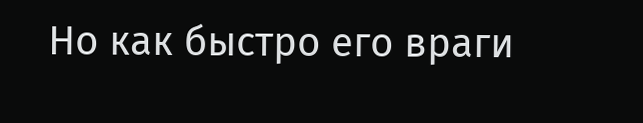Но как быстро его враги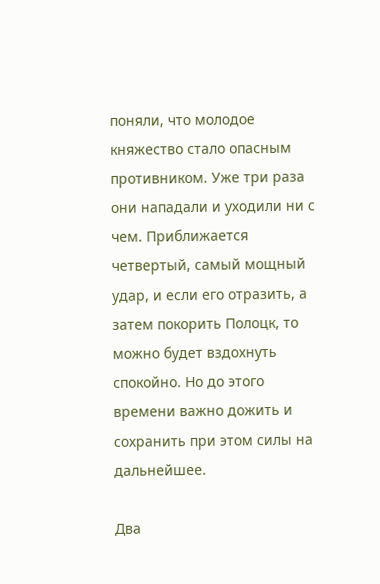поняли, что молодое княжество стало опасным противником. Уже три раза они нападали и уходили ни с чем. Приближается четвертый, самый мощный удар, и если его отразить, а затем покорить Полоцк, то можно будет вздохнуть спокойно. Но до этого времени важно дожить и сохранить при этом силы на дальнейшее.

Два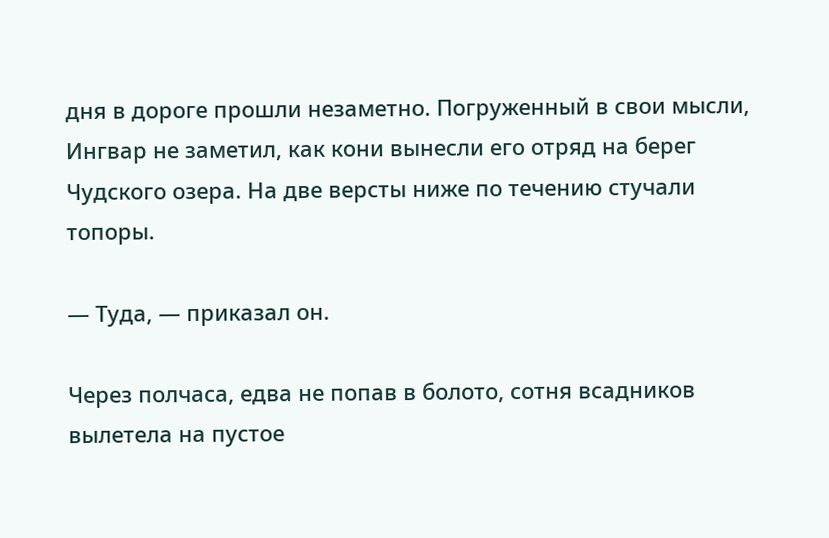дня в дороге прошли незаметно. Погруженный в свои мысли, Ингвар не заметил, как кони вынесли его отряд на берег Чудского озера. На две версты ниже по течению стучали топоры.

— Туда, — приказал он.

Через полчаса, едва не попав в болото, сотня всадников вылетела на пустое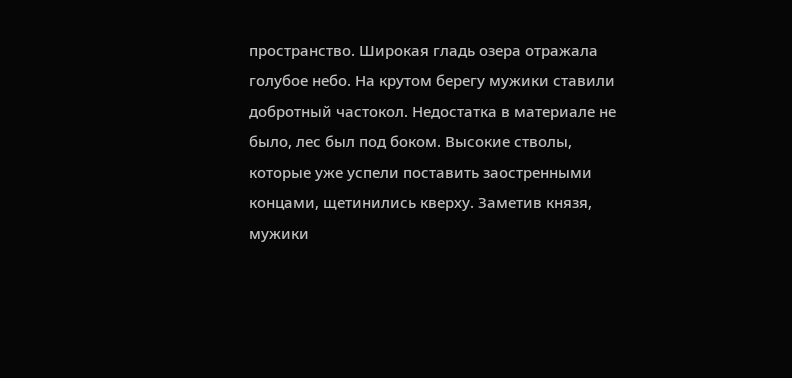пространство. Широкая гладь озера отражала голубое небо. На крутом берегу мужики ставили добротный частокол. Недостатка в материале не было, лес был под боком. Высокие стволы, которые уже успели поставить заостренными концами, щетинились кверху. Заметив князя, мужики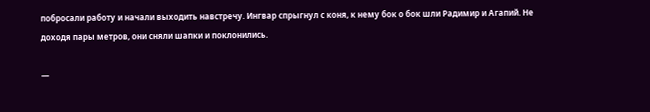побросали работу и начали выходить навстречу. Ингвар спрыгнул с коня, к нему бок о бок шли Радимир и Агапий. Не доходя пары метров, они сняли шапки и поклонились.

—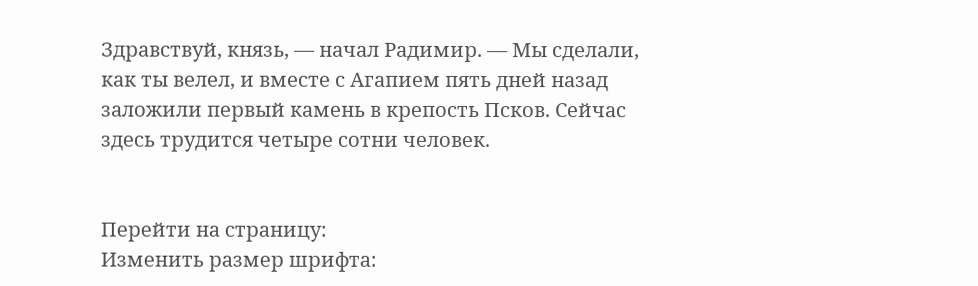Здравствуй, князь, — начал Радимир. — Мы сделали, как ты велел, и вместе с Агапием пять дней назад заложили первый камень в крепость Псков. Сейчас здесь трудится четыре сотни человек.


Перейти на страницу:
Изменить размер шрифта: